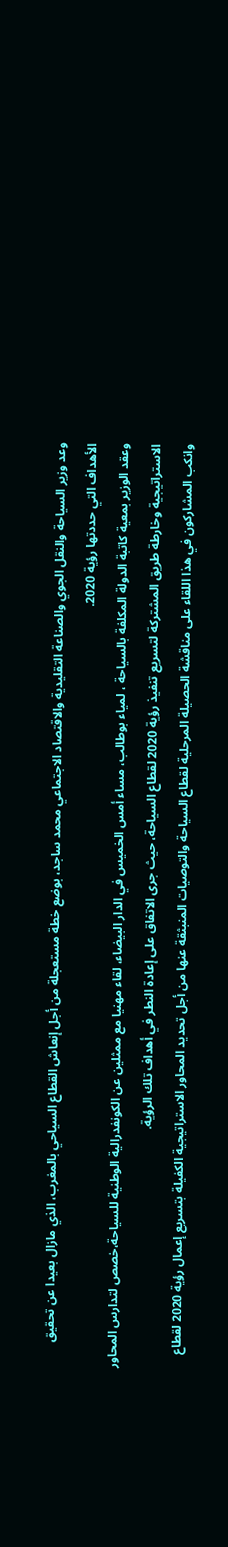وعد وزير السياحة والنقل الجوي والصناعة التقليدية والاقتصاد الاجتماعي محمد ساجد، بوضع خطة مستعجلة من أجل إنعاش القطاع السياحي بالمغرب، الذي مازال بعيدا عن تحقيق الأهداف التي حددتها رؤية 2020.
وعقد الوزير بمعية كاتبة الدولة المكلفة بالسياحة ، لمياء بوطالب، مساء أمس الخميس في الدار البيضاء، لقاء مهنيا مع ممثلين عن الكونفدرالية الوطنية للسياحة،خصص لتدارس المحاور الاستراتيجية وخارطة طريق المشتركة لتسريع تنفيذ رؤية 2020 لقطاع السياحة، حيث جرى الاتفاق على إعادة النطر في أهداف تلك الرؤية.
وانكب المشاركون في هذا اللقاء على مناقشة الحصيلة المرحلية لقطاع السياحة والتوصيات المنبثقة عنها من أجل تحديد المحاور الاستراتيجية الكفيلة بتسريع إعمال رؤية 2020 لقطاع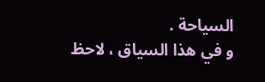السياحة .
و في هذا السياق ، لاحظ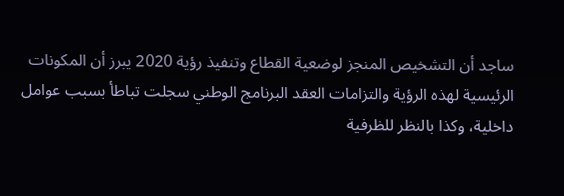ساجد أن التشخيص المنجز لوضعية القطاع وتنفيذ رؤية 2020 يبرز أن المكونات الرئيسية لهذه الرؤية والتزامات العقد البرنامج الوطني سجلت تباطأ بسبب عوامل داخلية، وكذا بالنظر للظرفية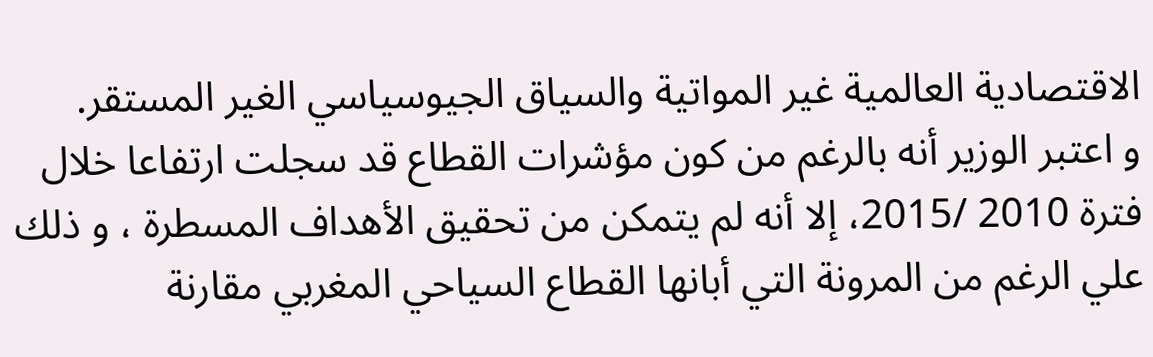الاقتصادية العالمية غير المواتية والسياق الجيوسياسي الغير المستقر.
و اعتبر الوزير أنه بالرغم من كون مؤشرات القطاع قد سجلت ارتفاعا خلال فترة 2010 /2015، إلا أنه لم يتمكن من تحقيق الأهداف المسطرة ، و ذلك علي الرغم من المرونة التي أبانها القطاع السياحي المغربي مقارنة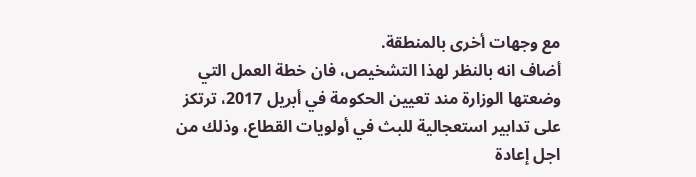مع وجهات أخرى بالمنطقة.
أضاف انه بالنظر لهذا التشخيص، فان خطة العمل التي وضعتها الوزارة مند تعيين الحكومة في أبريل 2017، ترتكز على تدابير استعجالية للبث في أولويات القطاع، وذلك من اجل إعادة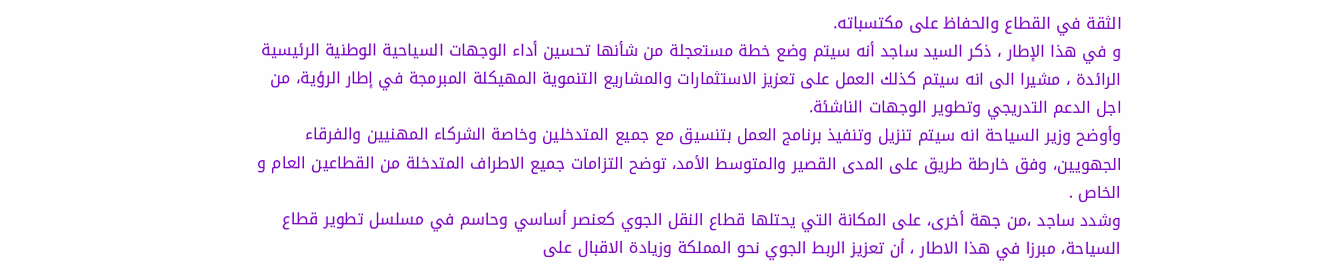الثقة في القطاع والحفاظ على مكتسباته.
و في هذا الإطار ، ذكر السيد ساجد أنه سيتم وضع خطة مستعجلة من شأنها تحسين أداء الوجهات السياحية الوطنية الرئيسية الرائدة ، مشيرا الى انه سيتم كذلك العمل على تعزيز الاستثمارات والمشاريع التنموية المهيكلة المبرمجة في إطار الرؤية، من اجل الدعم التدريجي وتطوير الوجهات الناشئة.
وأوضح وزير السياحة انه سيتم تنزيل وتنفيذ برنامج العمل بتنسيق مع جميع المتدخلين وخاصة الشركاء المهنيين والفرقاء الجهويين، وفق خارطة طريق على المدى القصير والمتوسط الأمد، توضح التزامات جميع الاطراف المتدخلة من القطاعين العام و الخاص .
وشدد ساجد ،من جهة أخرى، على المكانة التي يحتلها قطاع النقل الجوي كعنصر أساسي وحاسم في مسلسل تطوير قطاع السياحة، مبرزا في هذا الاطار ، أن تعزيز الربط الجوي نحو المملكة وزيادة الاقبال على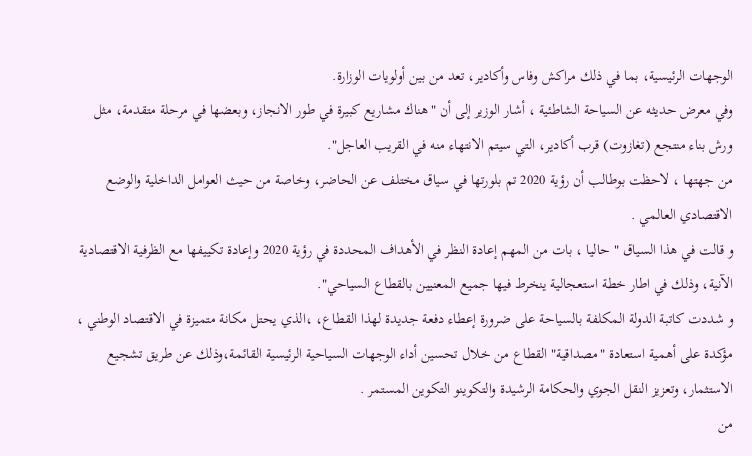الوجهات الرئيسية، بما في ذلك مراكش وفاس وأكادير، تعد من بين أولويات الوزارة.
وفي معرض حديثه عن السياحة الشاطئية ، أشار الوزير إلى أن "هناك مشاريع كبيرة في طور الانجاز، وبعضها في مرحلة متقدمة، مثل ورش بناء منتجع (تغازوت) قرب أكادير، التي سيتم الانتهاء منه في القريب العاجل".
من جهتها ، لاحظت بوطالب أن رؤية 2020 تم بلورتها في سياق مختلف عن الحاضر، وخاصة من حيث العوامل الداخلية والوضع الاقتصادي العالمي .
و قالت في هذا السياق " حاليا ، بات من المهم إعادة النظر في الأهداف المحددة في رؤية 2020 وإعادة تكييفها مع الظرفية الاقتصادية الآنية، وذلك في اطار خطة استعجالية ينخرط فيها جميع المعنيين بالقطاع السياحي".
و شددت كاتبة الدولة المكلفة بالسياحة على ضرورة إعطاء دفعة جديدة لهذا القطاع، ،الذي يحتل مكانة متميزة في الاقتصاد الوطني ، مؤكدة على أهمية استعادة "مصداقية" القطاع من خلال تحسين أداء الوجهات السياحية الرئيسية القائمة،وذلك عن طريق تشجيع الاستثمار، وتعزيز النقل الجوي والحكامة الرشيدة والتكوينو التكوين المستمر .
من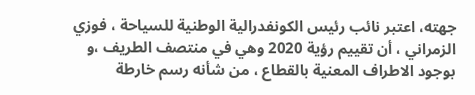جهته، اعتبر نائب رئيس الكونفدرالية الوطنية للسياحة ، فوزي الزمراني ، أن تقييم رؤية 2020 وهي في منتصف الطريف ،و بوجود الاطراف المعنية بالقطاع ، من شأنه رسم خارطة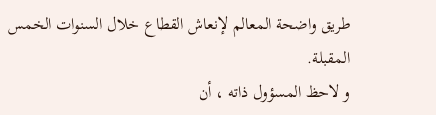طريق واضحة المعالم لإنعاش القطاع خلال السنوات الخمس المقبلة.
و لاحظ المسؤول ذاته ، أن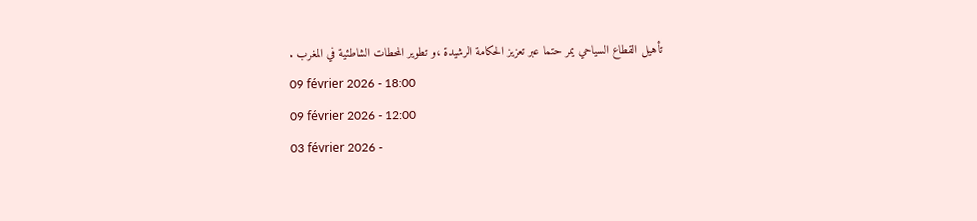تأهيل القطاع السياحي يمر حتما عبر تعزيز الحكامة الرشيدة ،و تطوير المحطات الشاطئية في المغرب .
09 février 2026 - 18:00
09 février 2026 - 12:00
03 février 2026 -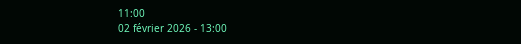11:00
02 février 2026 - 13:00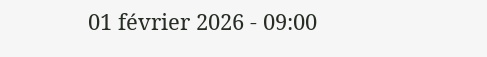01 février 2026 - 09:00